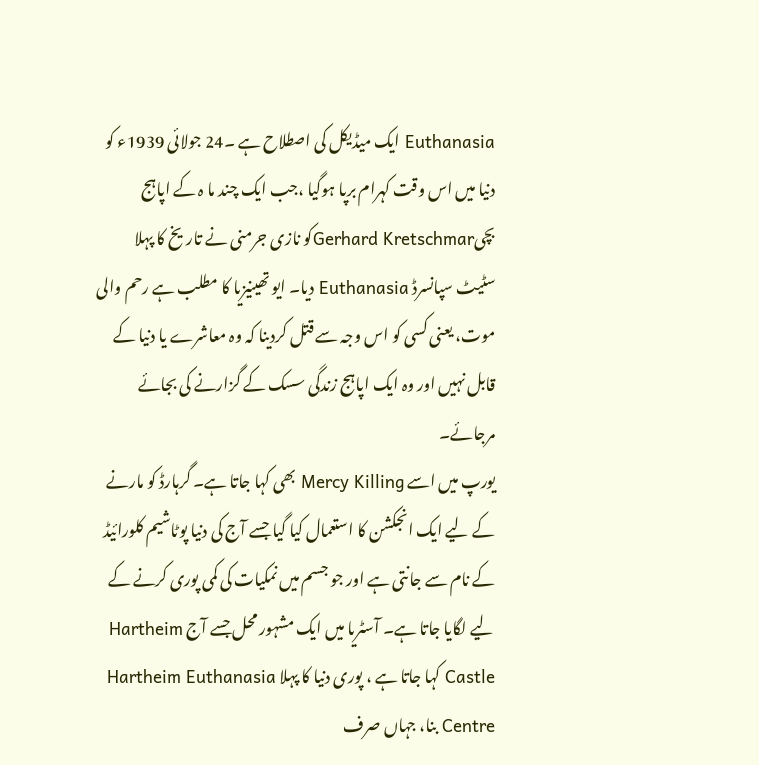Euthanasia ایک میڈیکل کی اصطلاح ہے ۔24 جولائی 1939ء کو دنیا میں اس وقت کہرام برپا ہوگیا ،جب ایک چند ما ہ کے اپاہج بچیGerhard Kretschmarکو نازی جرمنی نے تاریخ کا پہلا سٹیٹ سپانسرڈ Euthanasia دیا۔ ایو تھینیزیا کا مطلب ہے رحم والی موت، یعنی کسی کو اس وجہ سے قتل کردینا کہ وہ معاشرے یا دنیا کے قابل نہیں اور وہ ایک اپاہج زندگی سسک کے گزارنے کی بجائے مرجائے۔
یورپ میں اسے Mercy Killing بھی کہا جاتا ہے۔ گرہارڈ کو مارنے کے لیے ایک انجکشن کا استعمال کیا گیا جسے آج کی دنیا پوٹاشیم کلورائیڈ کے نام سے جانتی ہے اور جو جسم میں نمکیات کی کمی پوری کرنے کے لیے لگایا جاتا ہے۔ آسٹریا میں ایک مشہور محل جسے آج Hartheim Castle کہا جاتا ہے ، پوری دنیا کا پہلا Hartheim Euthanasia Centre بنا، جہاں صرف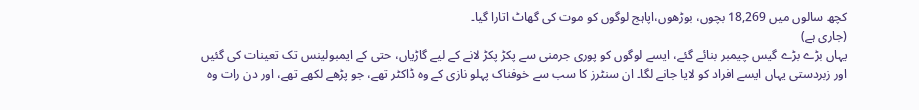کچھ سالوں میں 18,269 بچوں، بوڑھوں،اپاہج لوگوں کو موت کی گھاٹ اتارا گیا۔
(جاری ہے)
یہاں بڑے بڑے گیس چیمبر بنائے گئے، ایسے لوگوں کو پوری جرمنی سے پکڑ پکڑ لانے کے لیے گاڑیاں، حتی کے ایمبولینس تک تعینات کی گئیں اور زبردستی یہاں ایسے افراد کو لایا جانے لگا۔ ان سنٹرز کا سب سے خوفناک پہلو نازی کے وہ ڈاکٹر تھے، جو پڑھے لکھے تھے، اور دن رات وہ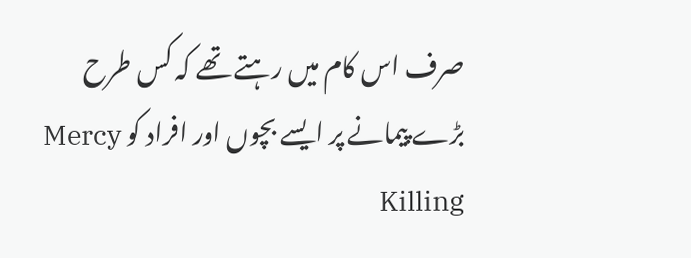صرف اس کام میں رہتے تھے کہ کس طرح بڑے پیمانے پر ایسے بچوں اور افراد کو Mercy Killing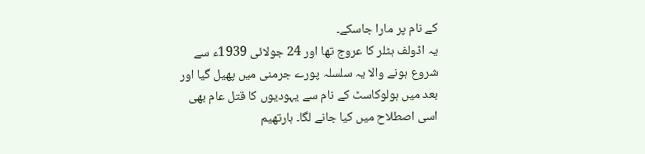کے نام پر مارا جاسکے۔
یہ اڈولف ہٹلر کا عروج تھا اور 24 جولائی 1939ء سے شروع ہونے والا یہ سلسلہ پورے جرمنی میں پھیل گیا اور بعد میں ہولوکاسٹ کے نام سے یہودیوں کا قتل عام بھی اسی اصطلاح میں کیا جانے لگا۔ ہارتھیم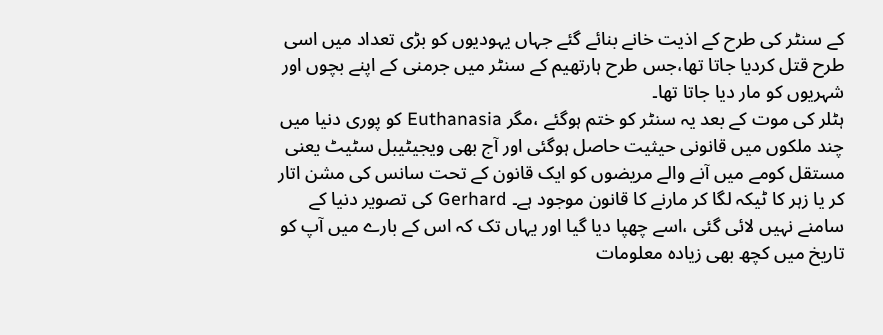کے سنٹر کی طرح کے اذیت خانے بنائے گئے جہاں یہودیوں کو بڑی تعداد میں اسی طرح قتل کردیا جاتا تھا،جس طرح ہارتھیم کے سنٹر میں جرمنی کے اپنے بچوں اور شہریوں کو مار دیا جاتا تھا۔
ہٹلر کی موت کے بعد یہ سنٹر کو ختم ہوگئے ،مگر Euthanasia کو پوری دنیا میں چند ملکوں میں قانونی حیثیت حاصل ہوگئی اور آج بھی ویجیٹیبل سٹیٹ یعنی مستقل کومے میں آنے والے مریضوں کو ایک قانون کے تحت سانس کی مشن اتار کر یا زہر کا ٹیکہ لگا کر مارنے کا قانون موجود ہے۔ Gerhard کی تصویر دنیا کے سامنے نہیں لائی گئی ،اسے چھپا دیا گیا اور یہاں تک کہ اس کے بارے میں آپ کو تاریخ میں کچھ بھی زیادہ معلومات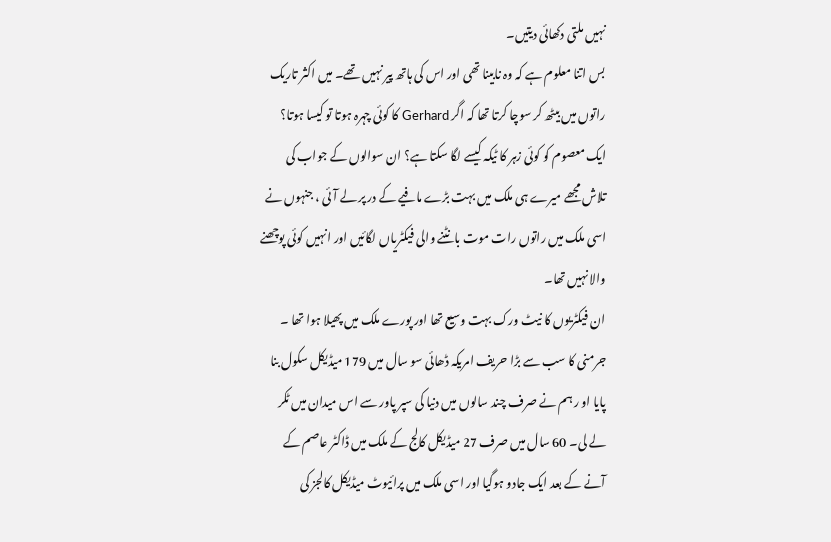نہیں ملتی دکھائی دیتیں۔
بس اتنا معلوم ہے کہ وہ نابینا تھی اور اس کی ہاتھ پیر نہیں تھے۔ میں اکثر تاریک راتوں میں بیٹھ کر سوچا کرتا تھا کہ اگر Gerhard کا کوئی چہرہ ہوتا تو کیسا ہوتا؟ ایک معصوم کو کوئی زہر کا ٹیکہ کیسے لگا سکتا ہے؟ ان سوالوں کے جواب کی تلاش مجھے میرے ہی ملک میں بہت بڑے مافیے کے در پر لے آئی ، جنہوں نے اسی ملک میں راتوں رات موت بانٹنے والی فیکٹریاں لگائیں اور انہیں کوئی پوچھنے والا نہیں تھا۔
ان فیکٹریوں کا نیٹ ورک بہت وسیع تھا اور پورے ملک میں پھیلا ہوا تھا ۔ جرمنی کا سب سے بڑا حریف امریکہ ڈھائی سو سال میں 179 میڈیکل سکول بنا پایا او ر ہم نے صرف چند سالوں میں دنیا کی سپر پاور سے اس میدان میں ٹکر لے لی۔ 60 سال میں صرف 27 میڈیکل کالج کے ملک میں ڈاکٹر عاصم کے آنے کے بعد ایک جادو ہوگیا اور اسی ملک میں پرائیوٹ میڈیکل کالجز کی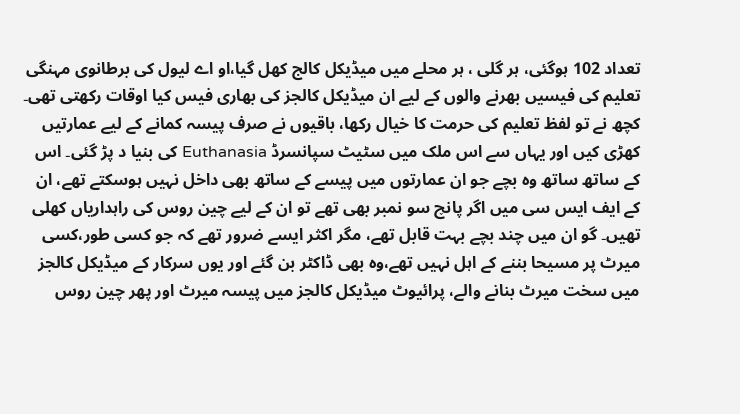تعداد 102 ہوگئی، ہر گلی ، ہر محلے میں میڈیکل کالج کھل گیا،او اے لیول کی برطانوی مہنگی تعلیم کی فیسیں بھرنے والوں کے لیے ان میڈیکل کالجز کی بھاری فیس کیا اوقات رکھتی تھی۔
کچھ نے تو لفظ تعلیم کی حرمت کا خیال رکھا، باقیوں نے صرف پیسہ کمانے کے لیے عمارتیں کھڑی کیں اور یہاں سے اس ملک میں سٹیٹ سپانسرڈ Euthanasia کی بنیا د پڑ گئی۔ اس کے ساتھ ساتھ وہ بچے جو ان عمارتوں میں پیسے کے ساتھ بھی داخل نہیں ہوسکتے تھے، ان کے ایف ایس سی میں اگر پانچ سو نمبر بھی تھے تو ان کے لیے چین روس کی راہداریاں کھلی تھیں۔ گو ان میں چند بچے بہت قابل تھے، مگر اکثر ایسے ضرور تھے کہ جو کسی طور،کسی میرٹ پر مسیحا بننے کے اہل نہیں تھے،وہ بھی ڈاکٹر بن گئے اور یوں سرکار کے میڈیکل کالجز میں سخت میرٹ بنانے والے، پرائیوٹ میڈیکل کالجز میں پیسہ میرٹ اور پھر چین روس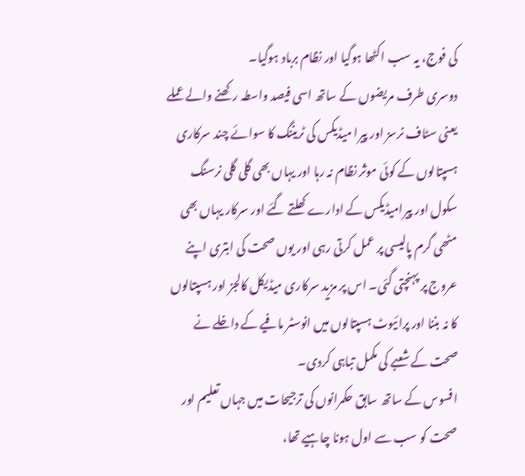کی فوج، یہ سب اکٹھا ہوگیا اور نظام برباد ہوگیا۔
دوسری طرف مریضوں کے ساتھ اسی فیصد واسطہ رکھنے والے عملے یعنی سٹاف نرسز اور پیرا میڈیکس کی ٹریننگ کا سوائے چند سرکاری ہسپتالوں کے کوئی موثر نظام نہ رہا اور یہاں بھی گلی گلی نرسنگ سکول اور پیرامیڈیکس کے ادارے کھلتے گئے اور سرکار یہاں بھی مٹھی گرم پالیسی پر عمل کرتی رہی اور یوں صحت کی ابتری اپنے عروج پر پہنچتی گئی۔ اس پر مزید سرکاری میڈیکل کالجز اور ہسپتالوں کا نہ بننا اور پرائیوٹ ہسپتالوں میں انوسٹر مافیے کے داخلے نے صحت کے شعبے کی مکمل تباہی کردی۔
افسوس کے ساتھ سابق حکمرانوں کی ترجیحات میں جہاں تعلیم اور صحت کو سب سے اول ہونا چاہیے تھا،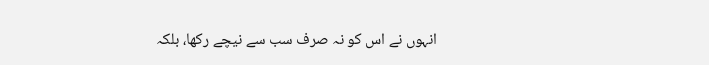انہوں نے اس کو نہ صرف سب سے نیچے رکھا، بلکہ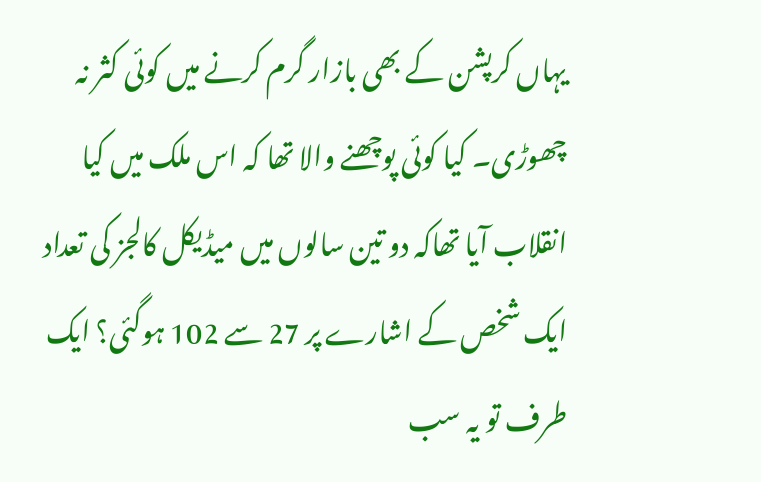یہاں کرپشن کے بھی بازار گرم کرنے میں کوئی کثر نہ چھوڑی۔ کیا کوئی پوچھنے والا تھا کہ اس ملک میں کیا انقلاب آیا تھاکہ دو تین سالوں میں میڈیکل کالجز کی تعداد ایک شخص کے اشارے پر 27 سے 102 ہوگئی؟ ایک طرف تو یہ سب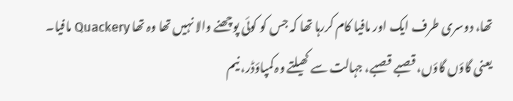تھا، دوسری طرف ایک اور مافیا کام کررہا تھا کہ جس کو کوئی پوچھنے والا نہیں تھا وہ تھا Quackery مافیا۔
یعنی گاؤں گاؤں، قصبے قصبے، جہالت سے کھیلتے وہ کمپاؤڈر، نیم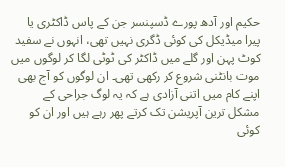حکیم اور آدھ پورے ڈسپنسر جن کے پاس ڈاکٹری یا پیرا میڈیکل کی کوئی ڈگری نہیں تھی، انہوں نے سفید کوٹ پہن اور گلے میں ڈاکٹر کی ٹوٹی لگا کر لوگوں میں موت بانٹنی شروع کر رکھی تھی۔ ان لوگوں کو آج بھی اپنے کام میں اتنی آزادی ہے کہ یہ لوگ جراحی کے مشکل ترین آپریشن تک کرتے پھر رہے ہیں اور ان کو کوئی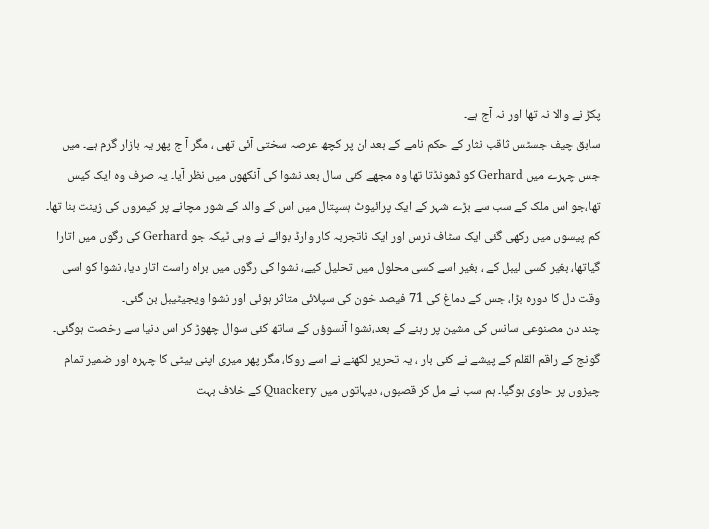پکڑ نے والا نہ تھا اور نہ آج ہے۔
سابق چیف جسٹس ثاقب نثار کے حکم نامے کے بعد ان پر کچھ عرصہ سختی آئی تھی ، مگر آ ج پھر یہ بازار گرم ہے۔ میں جس چہرے میں Gerhard کو ڈھونڈتا تھا وہ مجھے کئی سال بعد نشوا کی آنکھوں میں نظر آیا۔ یہ صرف وہ ایک کیس تھا،جو اس ملک کے سب سے بڑے شہر کے ایک پرائیوٹ ہسپتال میں اس کے والد کے شور مچانے پر کیمروں کی زینت بنا تھا۔ کم پیسوں میں رکھی گئی ایک سٹاف نرس اور ایک ناتجربہ کار وارڈ بوائے نے وہی ٹیکہ جو Gerhard کی رگوں میں اتارا گیاتھا، بغیر کسی لیبل کے ، بغیر اسے کسی محلول میں تحلیل کیے، نشوا کی رگوں میں براہ راست اتار دیا، نشوا کو اسی وقت دل کا دورہ بڑا، جس کے دماغ کی 71 فیصد خون کی سپلائی متاثر ہوئی اور نشوا ویجیٹیبل بن گئی۔
چند دن مصنوعی سانس کی مشین پر رہنے کے بعد،نشوا آنسوؤں کے ساتھ کئی سوال چھوڑ کر اس دنیا سے رخصت ہوگئی۔ گونج کے راقم القلم کے پیشے نے کئی بار ، یہ تحریر لکھنے نے اسے روکا، مگر پھر میری اپنی بیٹی کا چہرہ اور ضمیر تمام چیزوں پر حاوی ہوگیا۔ ہم سب نے مل کر قصبوں، دیہاتوں میں Quackery کے خلاف بہت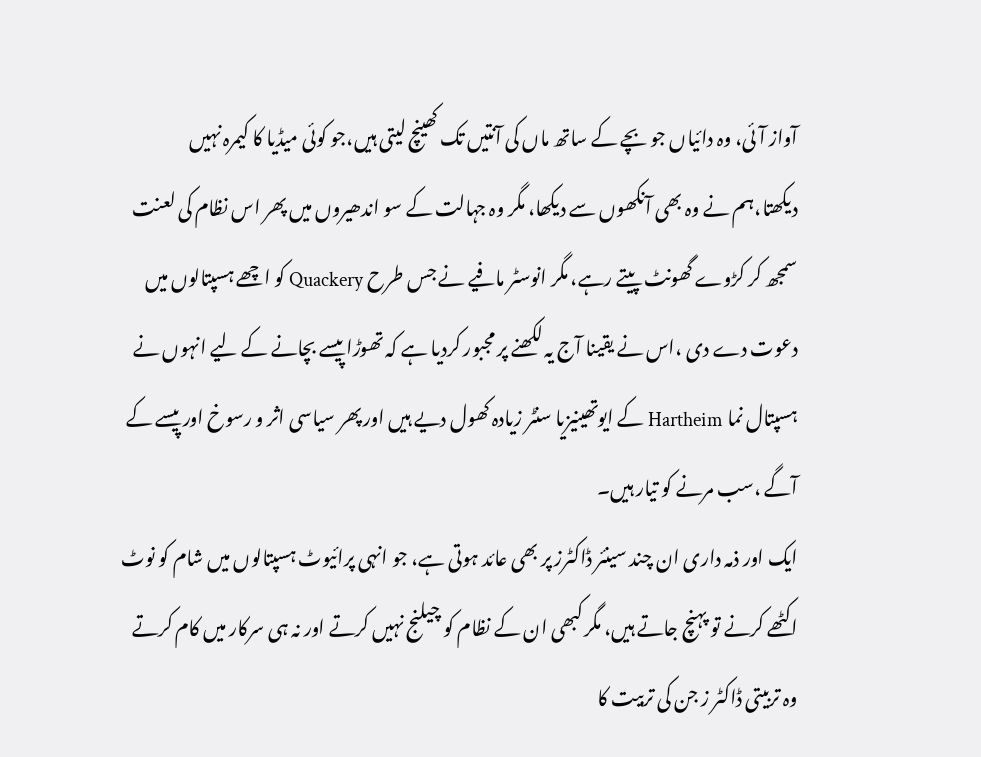آواز آئی، وہ دائیاں جو بچے کے ساتھ ماں کی آنتیں تک کھینچ لیتی ہیں،جو کوئی میڈیا کا کیمرہ نہیں دیکھتا،ہم نے وہ بھی آنکھوں سے دیکھا، مگر وہ جہالت کے سو اندھیروں میں پھر اس نظام کی لعنت سمجھ کر کڑوے گھونٹ پیتے رہے، مگر انوسٹر مافیے نے جس طرح Quackery کو اچھے ہسپتالوں میں دعوت دے دی ،اس نے یقینا آج یہ لکھنے پر مجبور کردیا ہے کہ تھوڑا پیسے بچانے کے لیے انہوں نے ہسپتال نما Hartheim کے ایوتھینیزیا سنٹر زیادہ کھول دیے ہیں اور پھر سیاسی اثر و رسوخ اور پیسے کے آگے ،سب مرنے کو تیار ہیں۔
ایک اور ذمہ داری ان چند سینئر ڈاکٹرز پر بھی عائد ہوتی ہے، جو انہی پرائیوٹ ہسپتالوں میں شام کو نوٹ اکٹھے کرنے تو پہنچ جاتے ہیں، مگر کبھی ان کے نظام کو چیلنج نہیں کرتے اور نہ ہی سرکار میں کام کرتے وہ تربیتی ڈاکٹر ز جن کی تربیت کا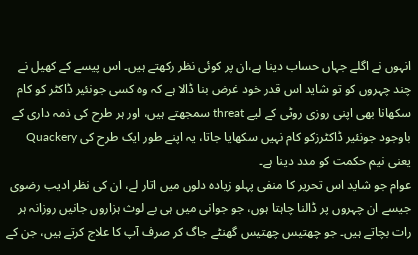انہوں نے اگلے جہاں حساب دینا ہے،ان پر کوئی نظر رکھتے ہیں۔ اس پیسے کے کھیل نے چند چہروں کو تو شاید اس قدر خود غرض بنا ڈالا ہے کہ وہ کسی جونئیر ڈاکٹر کو کام سکھانا بھی اپنی روزی روٹی کے لیے threat سمجھتے ہیں، اور ہر طرح کی ذمہ داری کے باوجود جونئیر ڈاکٹرزکو کام نہیں سکھایا جاتا، یہ اپنے طور ایک طرح کی Quackery یعنی نیم حکمت کو مدد دینا ہے۔
عوام جو شاید اس تحریر کا منفی پہلو زیادہ دلوں میں اتار لے، ان کی نظر ادیب رضوی جیسے ان چہروں پر ڈالنا چاہتا ہوں، جو جوانی میں ہی بے لوث ہزاروں جانیں روزانہ ہر رات بچاتے ہیں۔ جو چھتیس چھتیس گھنٹے جاگ کر صرف آپ کا علاج کرتے ہیں، جن کے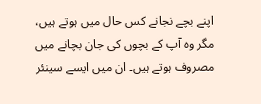اپنے بچے نجانے کس حال میں ہوتے ہیں، مگر وہ آپ کے بچوں کی جان بچانے میں مصروف ہوتے ہیں۔ ان میں ایسے سینئر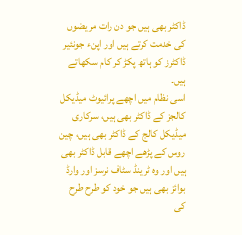ڈاکٹر بھی ہیں جو دن رات مریضوں کی خدمت کرتے ہیں اور اپنء جونئیر ڈاکٹرز کو ہاتھ پکڑ کر کام سکھاتے ہیں۔
اسی نظام میں اچھے پرائیوٹ میڈیکل کالجز کے ڈاکٹر بھی ہیں، سرکاری میڈیکل کالج کے ڈاکٹر بھی ہیں، چین روس کے پڑھے اچھے قابل ڈاکٹر بھی ہیں اور وہ ٹرینڈ سٹاف نرسز اور وارڈ بوائز بھی ہیں جو خود کو طرح طرح کی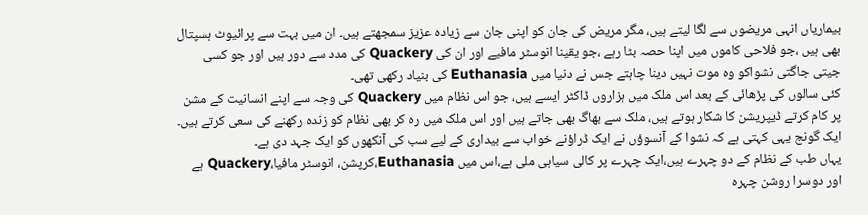بیماریاں انہی مریضوں سے لگا لیتے ہیں، مگر مریض کی جان کو اپنی جان سے زیادہ عزیز سمجھتے ہیں۔ ان میں بہت سے پرائیوٹ ہسپتال بھی ہیں ،جو فلاحی کاموں میں اپنا حصہ بٹا رہے ،جو یقینا انوسٹر مافیے اور ان کی Quackery کی مدد سے دور ہیں اور جو کسی جیتی جاگتی نشواکو وہ موت نہیں دینا چاہتے جس نے دنیا میں Euthanasia کی بنیاد رکھی تھی۔
کئی سالوں کی پڑھائی کے بعد اس ملک میں ہزاروں ڈاکٹر ایسے ہیں، جو اس نظام میں Quackery کی وجہ سے اپنے انسانیت کے مشن پر کام کرتے ڈیپریشن کا شکار ہوتے ہیں، ملک سے بھاگ بھی جاتے ہیں اور اس ملک میں رہ کر بھی نظام کو زندہ رکھنے کی سعی کرتے ہیں۔ ایک گونج یہی کہتی ہے کہ نشوا کے آنسوؤں نے ایک ڈراؤنے خواب سے بیداری کے لیے سب کی آنکھوں کو ایک جہد دی ہے۔
یہاں طب کے نظام کے دو چہرے ہیں،ایک چہرے پر کالی سیاہی ملی ہے،اس میں Euthanasia،کرپشن، انوسٹر مافیا،Quackery ہے اور دوسرا روشن چہرہ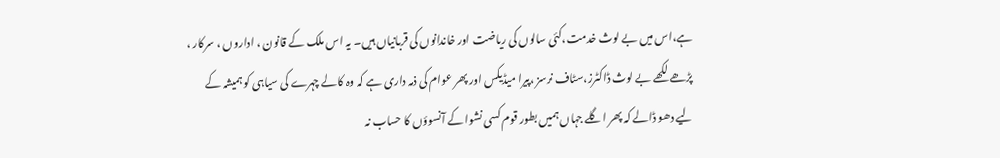ہے،اس میں بے لوث خدمت،کئی سالوں کی ریاضت اور خاندانوں کی قربانیاں ہیں۔ یہ اس ملک کے قانون ، اداروں ، سرکار ، پڑھے لکھے بے لوث ڈاکٹرز،سٹاف نرسز ،پیرا میڈیکس اور پھر عوام کی ذمہ داری ہے کہ وہ کالے چہرے کی سیاہی کو ہمیشہ کے لیے دھو ڈالے کہ پھر اگلے جہاں ہمیں بطور قوم کسی نشوا کے آنسوؤں کا حساب نہ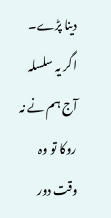دینا پڑے۔ اگر یہ سلسلہ آج ہم نے نہ روکا تو وہ وقت دور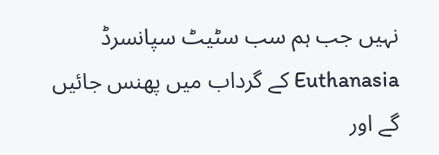نہیں جب ہم سب سٹیٹ سپانسرڈ Euthanasia کے گرداب میں پھنس جائیں گے اور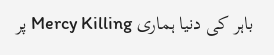باہر کی دنیا ہماری Mercy Killing پر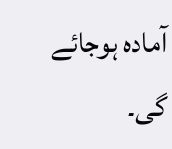آمادہ ہوجائے گی۔